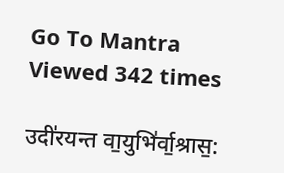Go To Mantra
Viewed 342 times

उदी॑रयन्त वा॒युभि॑र्वा॒श्रास॒: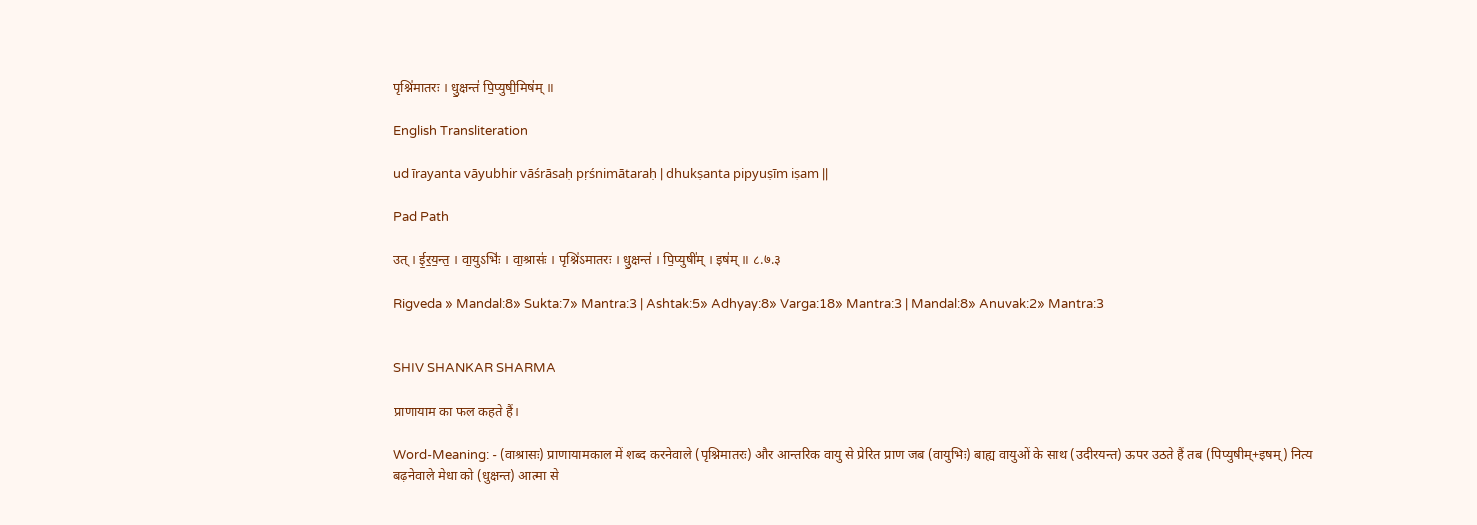पृश्नि॑मातरः । धु॒क्षन्त॑ पि॒प्युषी॒मिष॑म् ॥

English Transliteration

ud īrayanta vāyubhir vāśrāsaḥ pṛśnimātaraḥ | dhukṣanta pipyuṣīm iṣam ||

Pad Path

उत् । ई॒र॒य॒न्त॒ । वा॒युऽभिः॑ । वा॒श्रासः॑ । पृश्नि॑ऽमातरः । धु॒क्षन्त॑ । पि॒प्युषी॑म् । इष॑म् ॥ ८.७.३

Rigveda » Mandal:8» Sukta:7» Mantra:3 | Ashtak:5» Adhyay:8» Varga:18» Mantra:3 | Mandal:8» Anuvak:2» Mantra:3


SHIV SHANKAR SHARMA

प्राणायाम का फल कहते हैं।

Word-Meaning: - (वाश्रासः) प्राणायामकाल में शब्द करनेवाले (पृश्निमातरः) और आन्तरिक वायु से प्रेरित प्राण जब (वायुभिः) बाह्य वायुओं के साथ (उदीरयन्त) ऊपर उठते हैं तब (पिप्युषीम्+इषम्) नित्य बढ़नेवाले मेधा को (धुक्षन्त) आत्मा से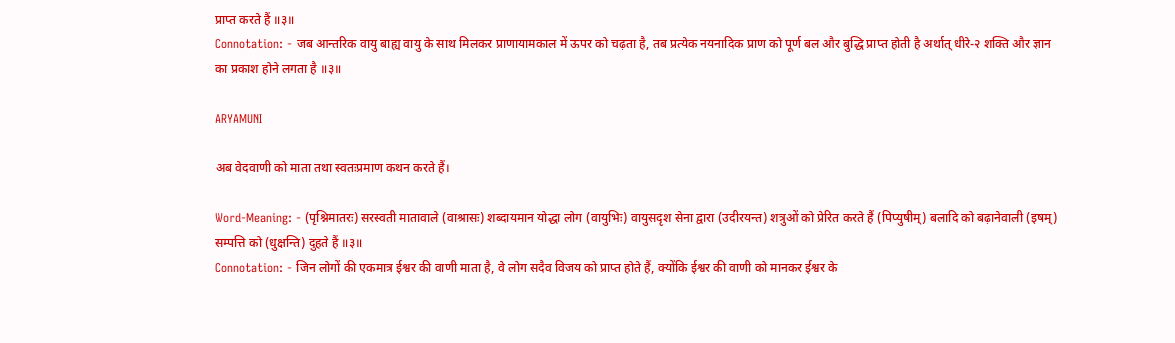प्राप्त करते हैं ॥३॥
Connotation: - जब आन्तरिक वायु बाह्य वायु के साथ मिलकर प्राणायामकाल में ऊपर को चढ़ता है, तब प्रत्येक नयनादिक प्राण को पूर्ण बल और बुद्धि प्राप्त होती है अर्थात् धीरे-२ शक्ति और ज्ञान का प्रकाश होने लगता है ॥३॥

ARYAMUNI

अब वेदवाणी को माता तथा स्वतःप्रमाण कथन करते हैं।

Word-Meaning: - (पृश्निमातरः) सरस्वती मातावाले (वाश्रासः) शब्दायमान योद्धा लोग (वायुभिः) वायुसदृश सेना द्वारा (उदीरयन्त) शत्रुओं को प्रेरित करते हैं (पिप्युषीम्) बलादि को बढ़ानेवाली (इषम्) सम्पत्ति को (धुक्षन्ति) दुहते हैं ॥३॥
Connotation: - जिन लोगों की एकमात्र ईश्वर की वाणी माता है, वे लोग सदैव विजय को प्राप्त होते हैं, क्योंकि ईश्वर की वाणी को मानकर ईश्वर के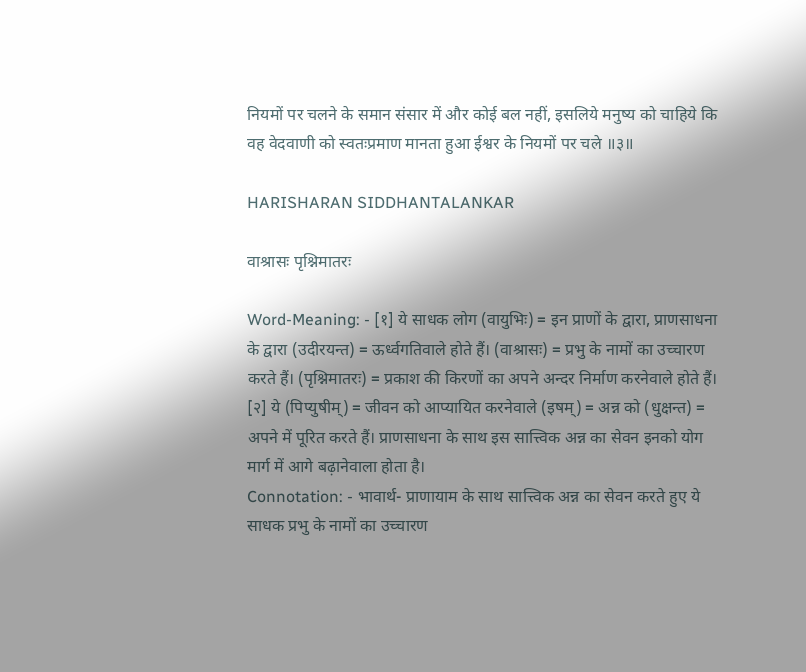नियमों पर चलने के समान संसार में और कोई बल नहीं, इसलिये मनुष्य को चाहिये कि वह वेदवाणी को स्वतःप्रमाण मानता हुआ ईश्वर के नियमों पर चले ॥३॥

HARISHARAN SIDDHANTALANKAR

वाश्रासः पृश्निमातरः

Word-Meaning: - [१] ये साधक लोग (वायुभिः) = इन प्राणों के द्वारा, प्राणसाधना के द्वारा (उदीरयन्त) = ऊर्ध्वगतिवाले होते हैं। (वाश्रासः) = प्रभु के नामों का उच्चारण करते हैं। (पृश्निमातरः) = प्रकाश की किरणों का अपने अन्दर निर्माण करनेवाले होते हैं। [२] ये (पिप्युषीम्) = जीवन को आप्यायित करनेवाले (इषम्) = अन्न को (धुक्षन्त) = अपने में पूरित करते हैं। प्राणसाधना के साथ इस सात्त्विक अन्न का सेवन इनको योग मार्ग में आगे बढ़ानेवाला होता है।
Connotation: - भावार्थ- प्राणायाम के साथ सात्त्विक अन्न का सेवन करते हुए ये साधक प्रभु के नामों का उच्चारण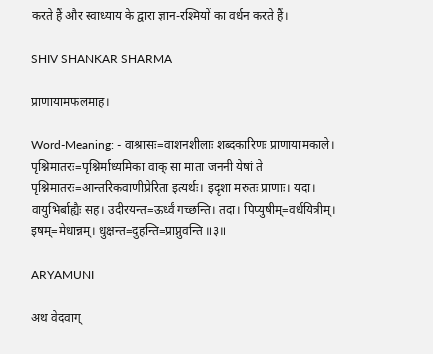करते हैं और स्वाध्याय के द्वारा ज्ञान-रश्मियों का वर्धन करते हैं।

SHIV SHANKAR SHARMA

प्राणायामफलमाह।

Word-Meaning: - वाश्रासः=वाशनशीलाः शब्दकारिणः प्राणायामकाले। पृश्निमातरः=पृश्निर्माध्यमिका वाक् सा माता जननी येषां ते पृश्निमातरः=आन्तरिकवाणीप्रेरिता इत्यर्थः। इदृशा मरुतः प्राणाः। यदा। वायुभिर्बाह्यैः सह। उदीरयन्त=ऊर्ध्वं गच्छन्ति। तदा। पिप्युषीम्=वर्धयित्रीम्। इषम्=मेधान्नम्। धुक्षन्त=दुहन्ति=प्राप्नुवन्ति ॥३॥

ARYAMUNI

अथ वेदवाग्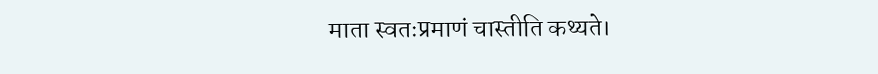माता स्वतःप्रमाणं चास्तीति कथ्यते।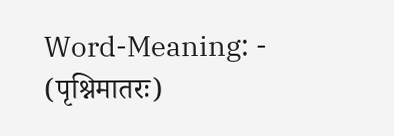Word-Meaning: - (पृश्निमातरः)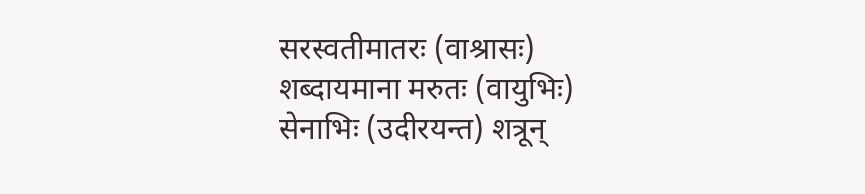सरस्वतीमातरः (वाश्रासः) शब्दायमाना मरुतः (वायुभिः) सेनाभिः (उदीरयन्त) शत्रून्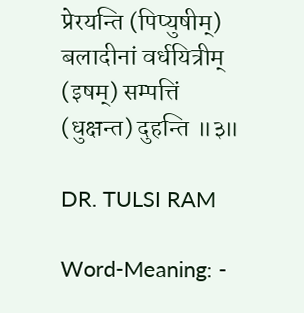प्रेरयन्ति (पिप्युषीम्) बलादीनां वर्धयित्रीम् (इषम्) सम्पत्तिं (धुक्षन्त) दुहन्ति ॥३॥

DR. TULSI RAM

Word-Meaning: -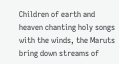Children of earth and heaven chanting holy songs with the winds, the Maruts bring down streams of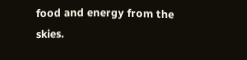food and energy from the skies.